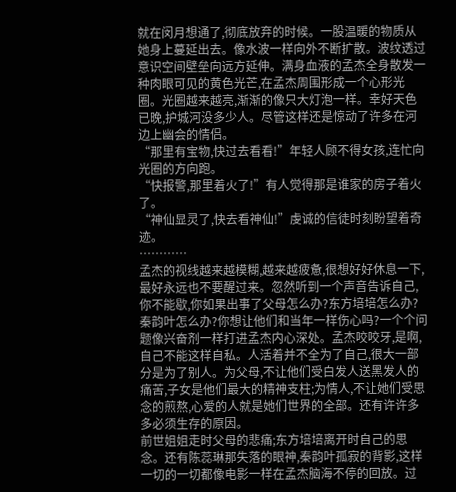就在闵月想通了,彻底放弃的时候。一股温暖的物质从她身上蔓延出去。像水波一样向外不断扩散。波纹透过意识空间壁垒向远方延伸。满身血液的孟杰全身散发一种肉眼可见的黄色光芒,在孟杰周围形成一个心形光圈。光圈越来越亮,渐渐的像只大灯泡一样。幸好天色已晚,护城河没多少人。尽管这样还是惊动了许多在河边上幽会的情侣。
“那里有宝物,快过去看看!”年轻人顾不得女孩,连忙向光圈的方向跑。
“快报警,那里着火了!”有人觉得那是谁家的房子着火了。
“神仙显灵了,快去看神仙!”虔诚的信徒时刻盼望着奇迹。
…………
孟杰的视线越来越模糊,越来越疲惫,很想好好休息一下,最好永远也不要醒过来。忽然听到一个声音告诉自己,你不能歇,你如果出事了父母怎么办?东方培培怎么办?秦韵叶怎么办?你想让他们和当年一样伤心吗?一个个问题像兴奋剂一样打进孟杰内心深处。孟杰咬咬牙,是啊,自己不能这样自私。人活着并不全为了自己,很大一部分是为了别人。为父母,不让他们受白发人送黑发人的痛苦,子女是他们最大的精神支柱;为情人,不让她们受思念的煎熬,心爱的人就是她们世界的全部。还有许许多多必须生存的原因。
前世姐姐走时父母的悲痛;东方培培离开时自己的思念。还有陈蕊琳那失落的眼神,秦韵叶孤寂的背影,这样一切的一切都像电影一样在孟杰脑海不停的回放。过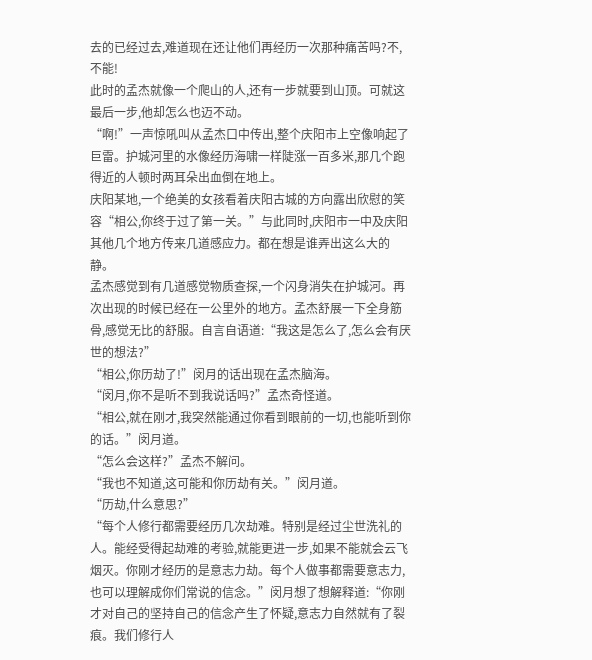去的已经过去,难道现在还让他们再经历一次那种痛苦吗?不,不能!
此时的孟杰就像一个爬山的人,还有一步就要到山顶。可就这最后一步,他却怎么也迈不动。
“啊!”一声惊吼叫从孟杰口中传出,整个庆阳市上空像响起了巨雷。护城河里的水像经历海啸一样陡涨一百多米,那几个跑得近的人顿时两耳朵出血倒在地上。
庆阳某地,一个绝美的女孩看着庆阳古城的方向露出欣慰的笑容“相公,你终于过了第一关。”与此同时,庆阳市一中及庆阳其他几个地方传来几道感应力。都在想是谁弄出这么大的静。
孟杰感觉到有几道感觉物质查探,一个闪身消失在护城河。再次出现的时候已经在一公里外的地方。孟杰舒展一下全身筋骨,感觉无比的舒服。自言自语道:“我这是怎么了,怎么会有厌世的想法?”
“相公,你历劫了!”闵月的话出现在孟杰脑海。
“闵月,你不是听不到我说话吗?”孟杰奇怪道。
“相公,就在刚才,我突然能通过你看到眼前的一切,也能听到你的话。”闵月道。
“怎么会这样?”孟杰不解问。
“我也不知道,这可能和你历劫有关。”闵月道。
“历劫,什么意思?”
“每个人修行都需要经历几次劫难。特别是经过尘世洗礼的人。能经受得起劫难的考验,就能更进一步,如果不能就会云飞烟灭。你刚才经历的是意志力劫。每个人做事都需要意志力,也可以理解成你们常说的信念。”闵月想了想解释道:“你刚才对自己的坚持自己的信念产生了怀疑,意志力自然就有了裂痕。我们修行人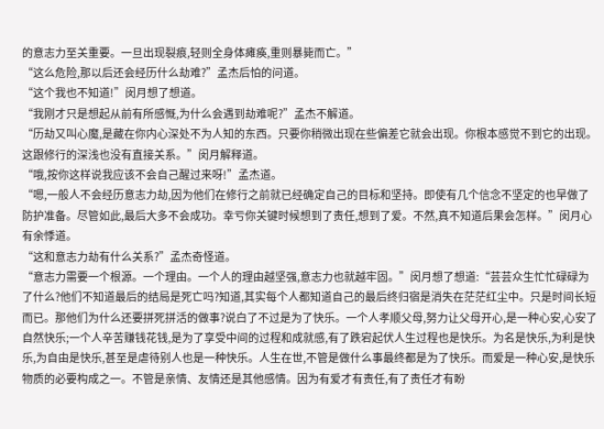的意志力至关重要。一旦出现裂痕,轻则全身体瘫痪,重则暴毙而亡。”
“这么危险,那以后还会经历什么劫难?”孟杰后怕的问道。
“这个我也不知道!”闵月想了想道。
“我刚才只是想起从前有所感慨,为什么会遇到劫难呢?”孟杰不解道。
“历劫又叫心魔,是藏在你内心深处不为人知的东西。只要你稍微出现在些偏差它就会出现。你根本感觉不到它的出现。这跟修行的深浅也没有直接关系。”闵月解释道。
“哦,按你这样说我应该不会自己醒过来呀!”孟杰道。
“嗯,一般人不会经历意志力劫,因为他们在修行之前就已经确定自己的目标和坚持。即使有几个信念不坚定的也早做了防护准备。尽管如此,最后大多不会成功。幸亏你关键时候想到了责任,想到了爱。不然,真不知道后果会怎样。”闵月心有余悸道。
“这和意志力劫有什么关系?”孟杰奇怪道。
“意志力需要一个根源。一个理由。一个人的理由越坚强,意志力也就越牢固。”闵月想了想道:“芸芸众生忙忙碌碌为了什么?他们不知道最后的结局是死亡吗?知道,其实每个人都知道自己的最后终归宿是消失在茫茫红尘中。只是时间长短而已。那他们为什么还要拼死拼活的做事?说白了不过是为了快乐。一个人孝顺父母,努力让父母开心,是一种心安,心安了自然快乐;一个人辛苦赚钱花钱,是为了享受中间的过程和成就感,有了跌宕起伏人生过程也是快乐。为名是快乐,为利是快乐,为自由是快乐,甚至是虐待别人也是一种快乐。人生在世,不管是做什么事最终都是为了快乐。而爱是一种心安,是快乐物质的必要构成之一。不管是亲情、友情还是其他感情。因为有爱才有责任,有了责任才有盼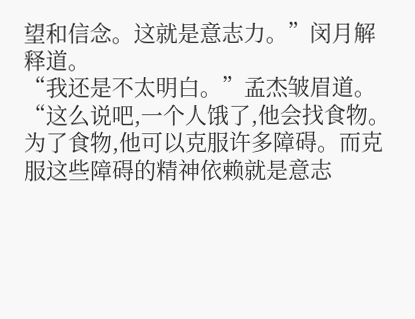望和信念。这就是意志力。”闵月解释道。
“我还是不太明白。”孟杰皱眉道。
“这么说吧,一个人饿了,他会找食物。为了食物,他可以克服许多障碍。而克服这些障碍的精神依赖就是意志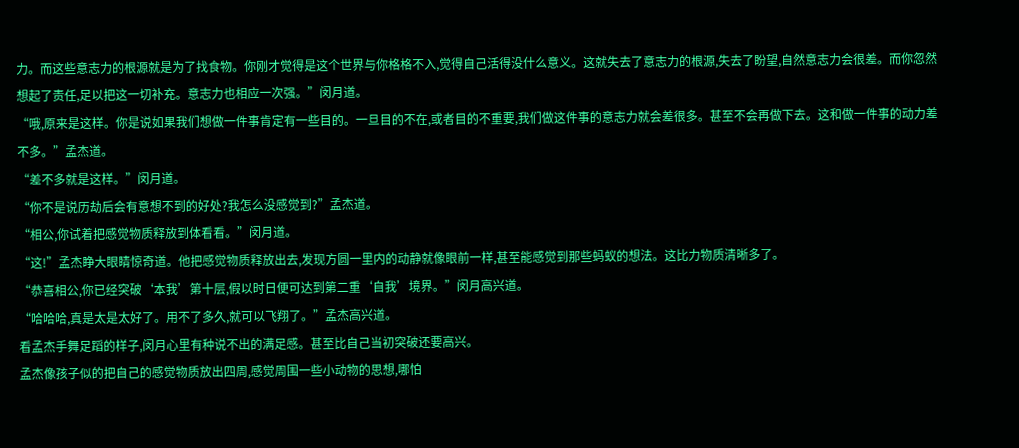力。而这些意志力的根源就是为了找食物。你刚才觉得是这个世界与你格格不入,觉得自己活得没什么意义。这就失去了意志力的根源,失去了盼望,自然意志力会很差。而你忽然想起了责任,足以把这一切补充。意志力也相应一次强。”闵月道。
“哦,原来是这样。你是说如果我们想做一件事肯定有一些目的。一旦目的不在,或者目的不重要,我们做这件事的意志力就会差很多。甚至不会再做下去。这和做一件事的动力差不多。”孟杰道。
“差不多就是这样。”闵月道。
“你不是说历劫后会有意想不到的好处?我怎么没感觉到?”孟杰道。
“相公,你试着把感觉物质释放到体看看。”闵月道。
“这!”孟杰睁大眼睛惊奇道。他把感觉物质释放出去,发现方圆一里内的动静就像眼前一样,甚至能感觉到那些蚂蚁的想法。这比力物质清晰多了。
“恭喜相公,你已经突破‘本我’第十层,假以时日便可达到第二重‘自我’境界。”闵月高兴道。
“哈哈哈,真是太是太好了。用不了多久,就可以飞翔了。”孟杰高兴道。
看孟杰手舞足蹈的样子,闵月心里有种说不出的满足感。甚至比自己当初突破还要高兴。
孟杰像孩子似的把自己的感觉物质放出四周,感觉周围一些小动物的思想,哪怕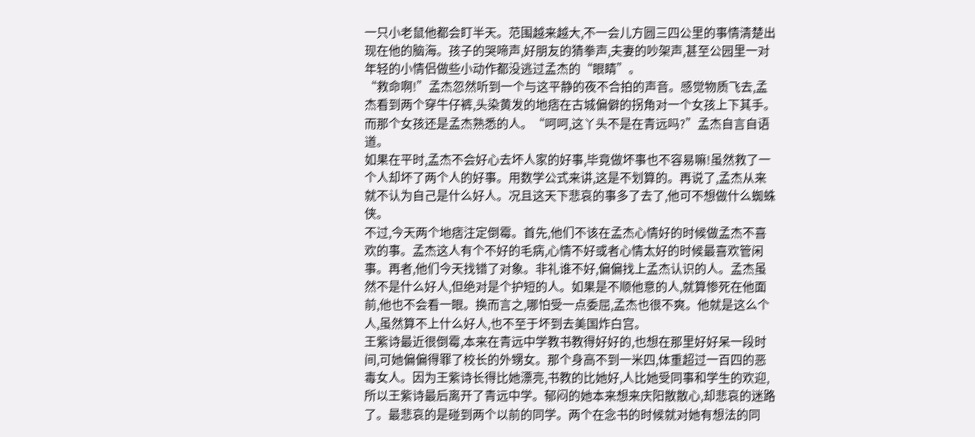一只小老鼠他都会盯半天。范围越来越大,不一会儿方圆三四公里的事情清楚出现在他的脑海。孩子的哭啼声,好朋友的猜拳声,夫妻的吵架声,甚至公园里一对年轻的小情侣做些小动作都没逃过孟杰的“眼睛”。
“救命啊!”孟杰忽然听到一个与这平静的夜不合拍的声音。感觉物质飞去,孟杰看到两个穿牛仔裤,头染黄发的地痞在古城偏僻的拐角对一个女孩上下其手。而那个女孩还是孟杰熟悉的人。“呵呵,这丫头不是在青远吗?”孟杰自言自语道。
如果在平时,孟杰不会好心去坏人家的好事,毕竟做坏事也不容易嘛!虽然救了一个人却坏了两个人的好事。用数学公式来讲,这是不划算的。再说了,孟杰从来就不认为自己是什么好人。况且这天下悲哀的事多了去了,他可不想做什么蜘蛛侠。
不过,今天两个地痞注定倒霉。首先,他们不该在孟杰心情好的时候做孟杰不喜欢的事。孟杰这人有个不好的毛病,心情不好或者心情太好的时候最喜欢管闲事。再者,他们今天找错了对象。非礼谁不好,偏偏找上孟杰认识的人。孟杰虽然不是什么好人,但绝对是个护短的人。如果是不顺他意的人,就算惨死在他面前,他也不会看一眼。换而言之,哪怕受一点委屈,孟杰也很不爽。他就是这么个人,虽然算不上什么好人,也不至于坏到去美国炸白宫。
王紫诗最近很倒霉,本来在青远中学教书教得好好的,也想在那里好好呆一段时间,可她偏偏得罪了校长的外甥女。那个身高不到一米四,体重超过一百四的恶毒女人。因为王紫诗长得比她漂亮,书教的比她好,人比她受同事和学生的欢迎,所以王紫诗最后离开了青远中学。郁闷的她本来想来庆阳散散心,却悲哀的迷路了。最悲哀的是碰到两个以前的同学。两个在念书的时候就对她有想法的同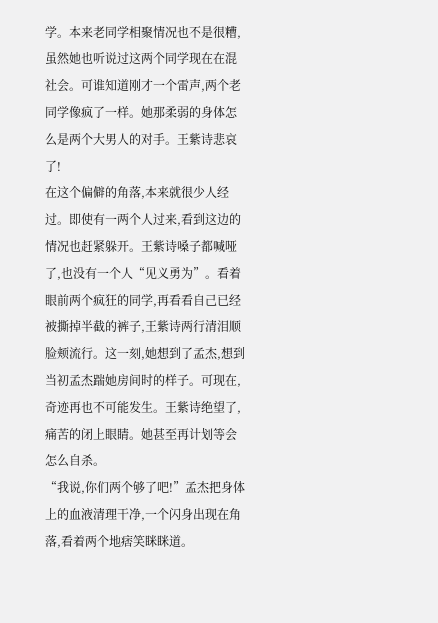学。本来老同学相聚情况也不是很糟,虽然她也听说过这两个同学现在在混社会。可谁知道刚才一个雷声,两个老同学像疯了一样。她那柔弱的身体怎么是两个大男人的对手。王紫诗悲哀了!
在这个偏僻的角落,本来就很少人经过。即使有一两个人过来,看到这边的情况也赶紧躲开。王紫诗嗓子都喊哑了,也没有一个人“见义勇为”。看着眼前两个疯狂的同学,再看看自己已经被撕掉半截的裤子,王紫诗两行清泪顺脸颊流行。这一刻,她想到了孟杰,想到当初孟杰踹她房间时的样子。可现在,奇迹再也不可能发生。王紫诗绝望了,痛苦的闭上眼睛。她甚至再计划等会怎么自杀。
“我说,你们两个够了吧!”孟杰把身体上的血液清理干净,一个闪身出现在角落,看着两个地痞笑眯眯道。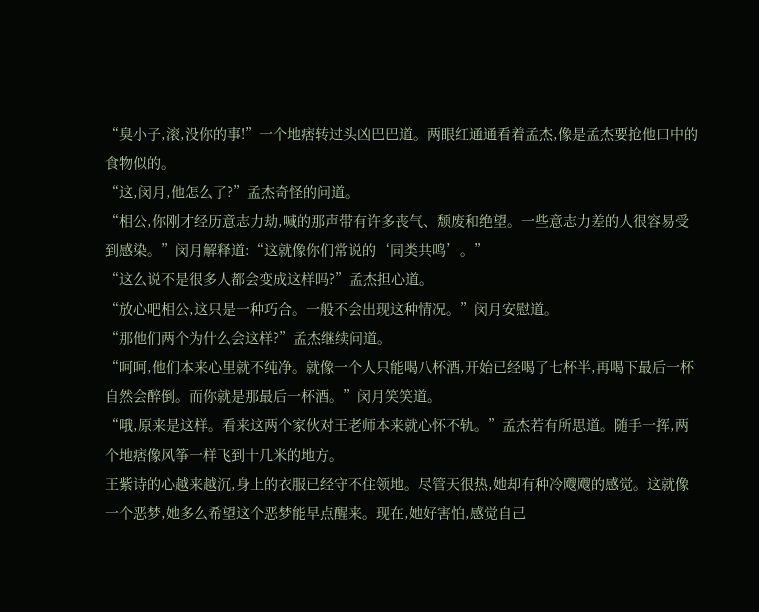“臭小子,滚,没你的事!”一个地痞转过头凶巴巴道。两眼红通通看着孟杰,像是孟杰要抢他口中的食物似的。
“这,闵月,他怎么了?”孟杰奇怪的问道。
“相公,你刚才经历意志力劫,喊的那声带有许多丧气、颓废和绝望。一些意志力差的人很容易受到感染。”闵月解释道:“这就像你们常说的‘同类共鸣’。”
“这么说不是很多人都会变成这样吗?”孟杰担心道。
“放心吧相公,这只是一种巧合。一般不会出现这种情况。”闵月安慰道。
“那他们两个为什么会这样?”孟杰继续问道。
“呵呵,他们本来心里就不纯净。就像一个人只能喝八杯酒,开始已经喝了七杯半,再喝下最后一杯自然会醉倒。而你就是那最后一杯酒。”闵月笑笑道。
“哦,原来是这样。看来这两个家伙对王老师本来就心怀不轨。”孟杰若有所思道。随手一挥,两个地痞像风筝一样飞到十几米的地方。
王紫诗的心越来越沉,身上的衣服已经守不住领地。尽管天很热,她却有种冷飕飕的感觉。这就像一个恶梦,她多么希望这个恶梦能早点醒来。现在,她好害怕,感觉自己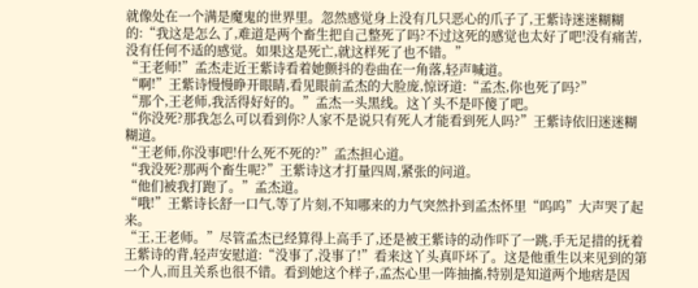就像处在一个满是魔鬼的世界里。忽然感觉身上没有几只恶心的爪子了,王紫诗迷迷糊糊的:“我这是怎么了,难道是两个畜生把自己整死了吗?不过这死的感觉也太好了吧!没有痛苦,没有任何不适的感觉。如果这是死亡,就这样死了也不错。”
“王老师!”孟杰走近王紫诗看着她颤抖的卷曲在一角落,轻声喊道。
“啊!”王紫诗慢慢睁开眼睛,看见眼前孟杰的大脸庞,惊讶道:“孟杰,你也死了吗?”
“那个,王老师,我活得好好的。”孟杰一头黑线。这丫头不是吓傻了吧。
“你没死?那我怎么可以看到你?人家不是说只有死人才能看到死人吗?”王紫诗依旧迷迷糊糊道。
“王老师,你没事吧!什么死不死的?”孟杰担心道。
“我没死?那两个畜生呢?”王紫诗这才打量四周,紧张的问道。
“他们被我打跑了。”孟杰道。
“哦!”王紫诗长舒一口气,等了片刻,不知哪来的力气突然扑到孟杰怀里“呜呜”大声哭了起来。
“王,王老师。”尽管孟杰已经算得上高手了,还是被王紫诗的动作吓了一跳,手无足措的抚着王紫诗的背,轻声安慰道:“没事了,没事了!”看来这丫头真吓坏了。这是他重生以来见到的第一个人,而且关系也很不错。看到她这个样子,孟杰心里一阵抽搐,特别是知道两个地痞是因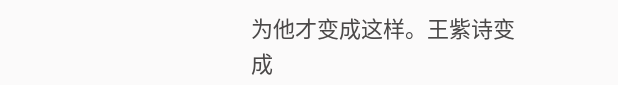为他才变成这样。王紫诗变成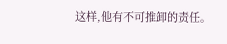这样,他有不可推卸的责任。